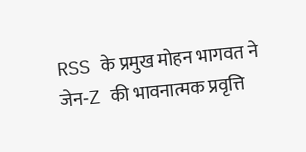RSS के प्रमुख मोहन भागवत ने जेन‑Z की भावनात्मक प्रवृत्ति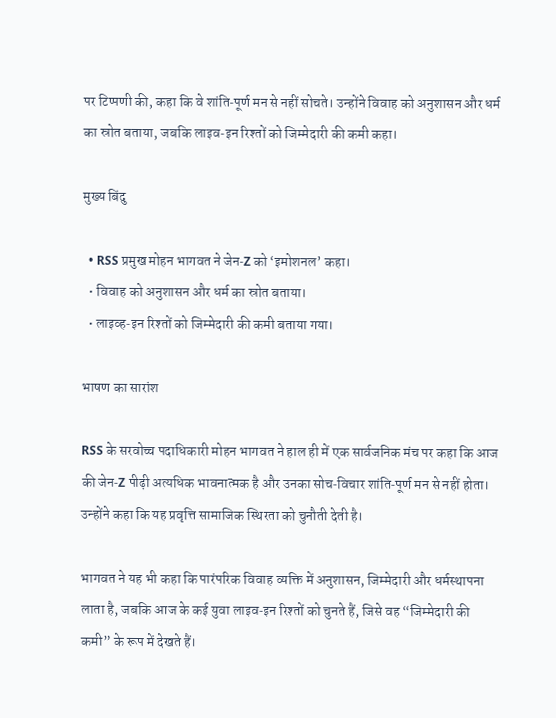पर टिप्पणी की, कहा कि वे शांति‑पूर्ण मन से नहीं सोचते। उन्होंने विवाह को अनुशासन और धर्म का स्रोत बताया, जबकि लाइव‑इन रिश्तों को जिम्मेदारी की कमी कहा।

मुख्य बिंदु

  • RSS प्रमुख मोहन भागवत ने जेन‑Z को ‘इमोशनल’ कहा।
  • विवाह को अनुशासन और धर्म का स्रोत बताया।
  • लाइव्ह‑इन रिश्तों को जिम्मेदारी की कमी बताया गया।

भाषण का सारांश

RSS के सरवोच्च पदाधिकारी मोहन भागवत ने हाल ही में एक सार्वजनिक मंच पर कहा कि आज की जेन‑Z पीढ़ी अत्यधिक भावनात्मक है और उनका सोच‑विचार शांति‑पूर्ण मन से नहीं होता। उन्होंने कहा कि यह प्रवृत्ति सामाजिक स्थिरता को चुनौती देती है।

भागवत ने यह भी कहा कि पारंपरिक विवाह व्यक्ति में अनुशासन, जिम्मेदारी और धर्मस्थापना लाता है, जबकि आज के कई युवा लाइव‑इन रिश्तों को चुनते हैं, जिसे वह “जिम्मेदारी की कमी” के रूप में देखते हैं।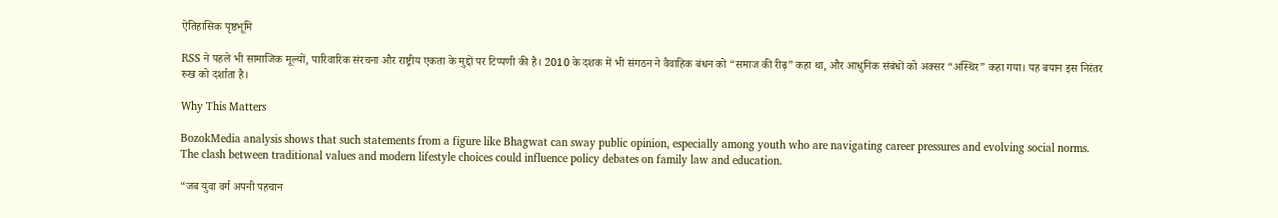ऐतिहासिक पृष्ठभूमि

RSS ने पहले भी सामाजिक मूल्यों, पारिवारिक संरचना और राष्ट्रीय एकता के मुद्दों पर टिप्पणी की है। 2010 के दशक में भी संगठन ने वैवाहिक बंधन को “समाज की रीढ़” कहा था, और आधुनिक संबंधों को अक्सर “अस्थिर” कहा गया। यह बयान इस निरंतर रुख को दर्शाता है।

Why This Matters

BozokMedia analysis shows that such statements from a figure like Bhagwat can sway public opinion, especially among youth who are navigating career pressures and evolving social norms. The clash between traditional values and modern lifestyle choices could influence policy debates on family law and education.

“जब युवा वर्ग अपनी पहचान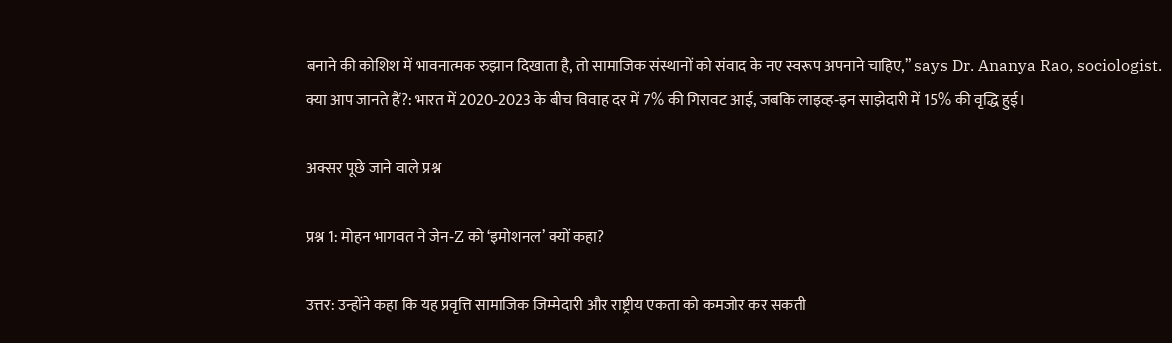बनाने की कोशिश में भावनात्मक रुझान दिखाता है, तो सामाजिक संस्थानों को संवाद के नए स्वरूप अपनाने चाहिए,” says Dr. Ananya Rao, sociologist.
क्या आप जानते हैं?: भारत में 2020‑2023 के बीच विवाह दर में 7% की गिरावट आई, जबकि लाइव्ह‑इन साझेदारी में 15% की वृद्धि हुई।

अक्सर पूछे जाने वाले प्रश्न

प्रश्न 1: मोहन भागवत ने जेन‑Z को ‘इमोशनल’ क्यों कहा?

उत्तर: उन्होंने कहा कि यह प्रवृत्ति सामाजिक जिम्मेदारी और राष्ट्रीय एकता को कमजोर कर सकती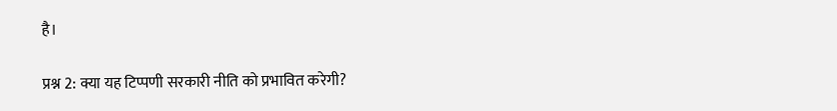है।

प्रश्न 2: क्या यह टिप्पणी सरकारी नीति को प्रभावित करेगी?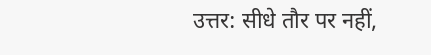उत्तर: सीधे तौर पर नहीं,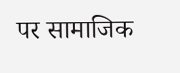पर सामाजिक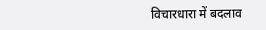विचारधारा में बदलाव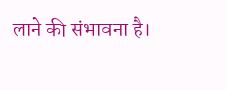लाने की संभावना है।